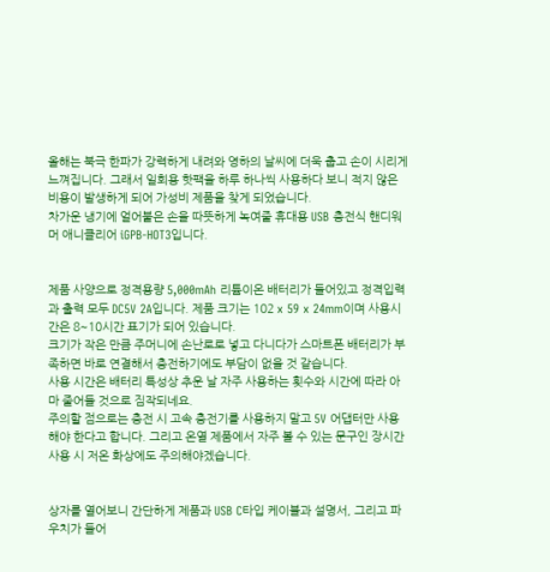올해는 북극 한파가 강력하게 내려와 영하의 날씨에 더욱 춥고 손이 시리게 느껴집니다. 그래서 일회용 핫팩을 하루 하나씩 사용하다 보니 적지 않은 비용이 발생하게 되어 가성비 제품을 찾게 되었습니다.
차가운 냉기에 얼어붙은 손을 따뜻하게 녹여줄 휴대용 USB 충전식 핸디워머 애니클리어 iGPB-HOT3입니다.


제품 사양으로 정격용량 5,000mAh 리튬이온 배터리가 들어있고 정격입력과 출력 모두 DC5V 2A입니다. 제품 크기는 102 x 59 x 24mm이며 사용시간은 8~10시간 표기가 되어 있습니다.
크기가 작은 만큼 주머니에 손난로로 넣고 다니다가 스마트폰 배터리가 부족하면 바로 연결해서 충전하기에도 부담이 없을 것 같습니다.
사용 시간은 배터리 특성상 추운 날 자주 사용하는 횟수와 시간에 따라 아마 줄어들 것으로 짐작되네요.
주의할 점으로는 충전 시 고속 충전기를 사용하지 말고 5V 어댑터만 사용해야 한다고 합니다. 그리고 온열 제품에서 자주 볼 수 있는 문구인 장시간 사용 시 저온 화상에도 주의해야겠습니다.


상자를 열어보니 간단하게 제품과 USB C타입 케이블과 설명서, 그리고 파우치가 들어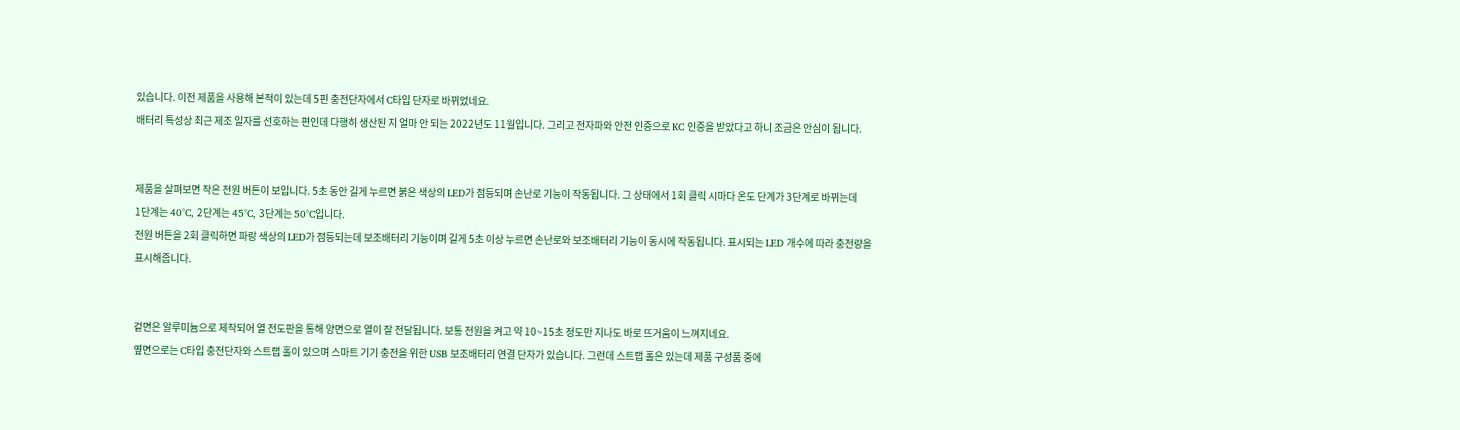있습니다. 이전 제품을 사용해 본적이 있는데 5핀 충전단자에서 C타입 단자로 바뀌었네요.
배터리 특성상 최근 제조 일자를 선호하는 편인데 다행히 생산된 지 얼마 안 되는 2022년도 11월입니다. 그리고 전자파와 안전 인증으로 KC 인증을 받았다고 하니 조금은 안심이 됩니다.


제품을 살펴보면 작은 전원 버튼이 보입니다. 5초 동안 길게 누르면 붉은 색상의 LED가 점등되며 손난로 기능이 작동됩니다. 그 상태에서 1회 클릭 시마다 온도 단계가 3단계로 바뀌는데
1단계는 40°C, 2단계는 45°C, 3단계는 50°C입니다.
전원 버튼을 2회 클릭하면 파랑 색상의 LED가 점등되는데 보조배터리 기능이며 길게 5초 이상 누르면 손난로와 보조배터리 기능이 동시에 작동됩니다. 표시되는 LED 개수에 따라 충전량을 표시해줍니다.


겉면은 알루미늄으로 제작되어 열 전도판을 통해 양면으로 열이 잘 전달됩니다. 보통 전원을 켜고 약 10~15초 정도만 지나도 바로 뜨거움이 느껴지네요.
옆면으로는 C타입 충전단자와 스트랩 홀이 있으며 스마트 기기 충전을 위한 USB 보조배터리 연결 단자가 있습니다. 그런데 스트랩 홀은 있는데 제품 구성품 중에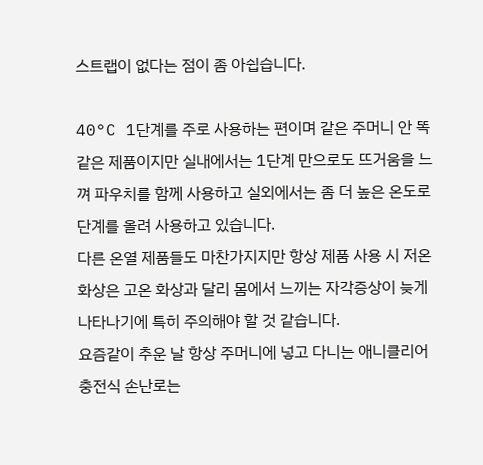스트랩이 없다는 점이 좀 아쉽습니다.

40°C 1단계를 주로 사용하는 편이며 같은 주머니 안 똑같은 제품이지만 실내에서는 1단계 만으로도 뜨거움을 느껴 파우치를 함께 사용하고 실외에서는 좀 더 높은 온도로 단계를 올려 사용하고 있습니다.
다른 온열 제품들도 마찬가지지만 항상 제품 사용 시 저온 화상은 고온 화상과 달리 몸에서 느끼는 자각증상이 늦게 나타나기에 특히 주의해야 할 것 같습니다.
요즘같이 추운 날 항상 주머니에 넣고 다니는 애니클리어 충전식 손난로는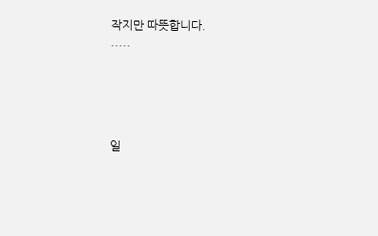작지만 따뜻합니다.
.....





일